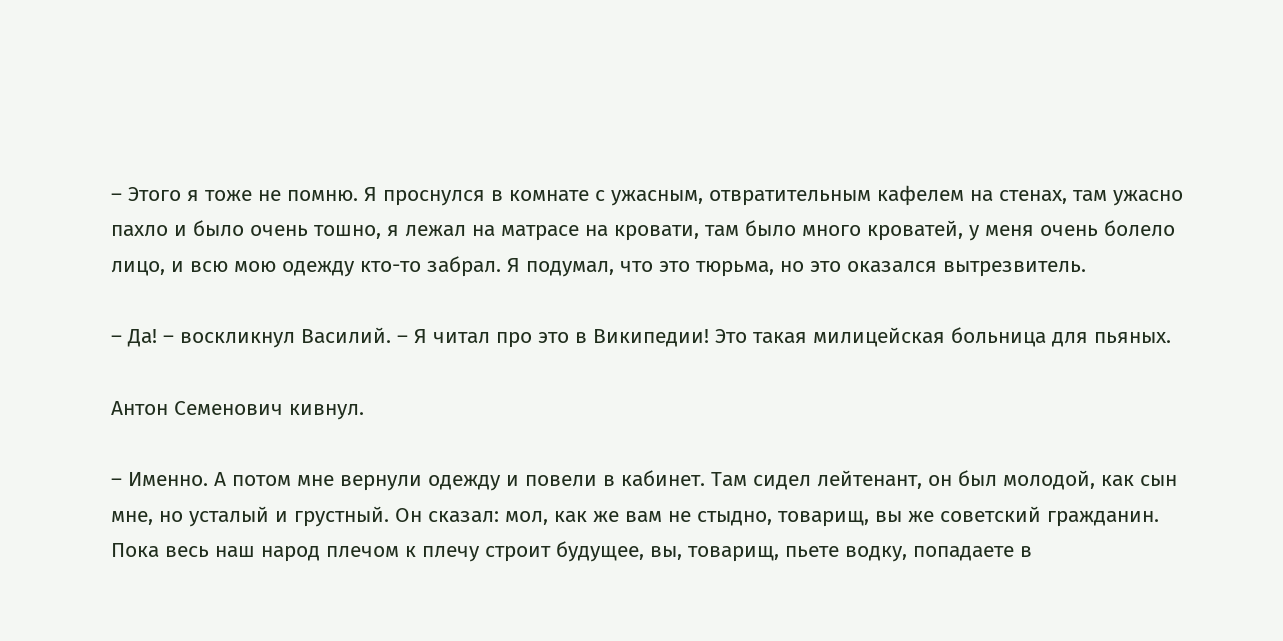– Этого я тоже не помню. Я проснулся в комнате с ужасным, отвратительным кафелем на стенах, там ужасно пахло и было очень тошно, я лежал на матрасе на кровати, там было много кроватей, у меня очень болело лицо, и всю мою одежду кто-то забрал. Я подумал, что это тюрьма, но это оказался вытрезвитель.

– Да! – воскликнул Василий. – Я читал про это в Википедии! Это такая милицейская больница для пьяных.

Антон Семенович кивнул.

– Именно. А потом мне вернули одежду и повели в кабинет. Там сидел лейтенант, он был молодой, как сын мне, но усталый и грустный. Он сказал: мол, как же вам не стыдно, товарищ, вы же советский гражданин. Пока весь наш народ плечом к плечу строит будущее, вы, товарищ, пьете водку, попадаете в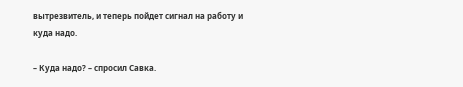вытрезвитель, и теперь пойдет сигнал на работу и куда надо.

– Куда надо? – спросил Савка.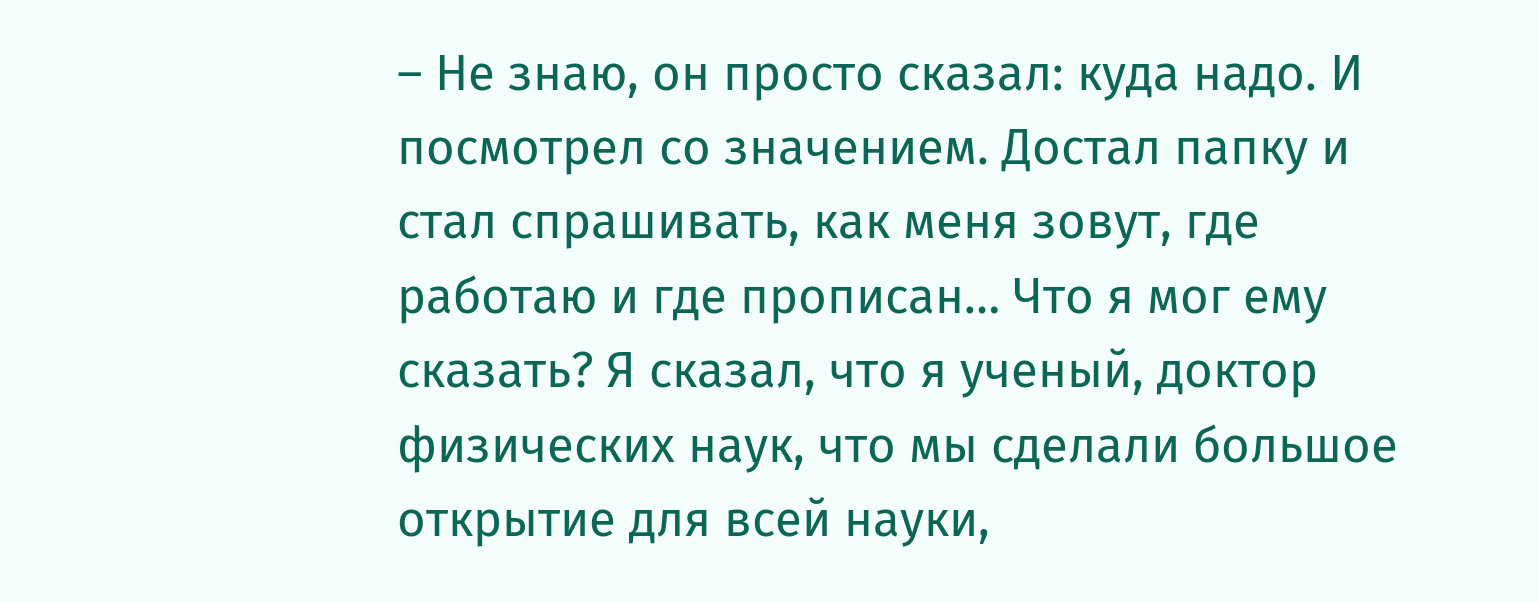– Не знаю, он просто сказал: куда надо. И посмотрел со значением. Достал папку и стал спрашивать, как меня зовут, где работаю и где прописан… Что я мог ему сказать? Я сказал, что я ученый, доктор физических наук, что мы сделали большое открытие для всей науки,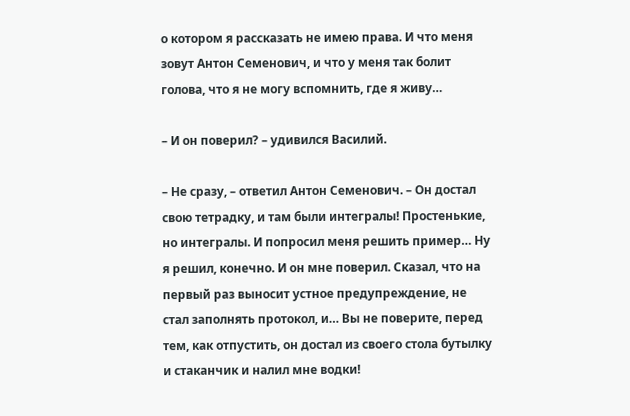о котором я рассказать не имею права. И что меня зовут Антон Семенович, и что у меня так болит голова, что я не могу вспомнить, где я живу…

– И он поверил? – удивился Василий.

– Не сразу, – ответил Антон Семенович. – Он достал свою тетрадку, и там были интегралы! Простенькие, но интегралы. И попросил меня решить пример… Ну я решил, конечно. И он мне поверил. Сказал, что на первый раз выносит устное предупреждение, не стал заполнять протокол, и… Вы не поверите, перед тем, как отпустить, он достал из своего стола бутылку и стаканчик и налил мне водки!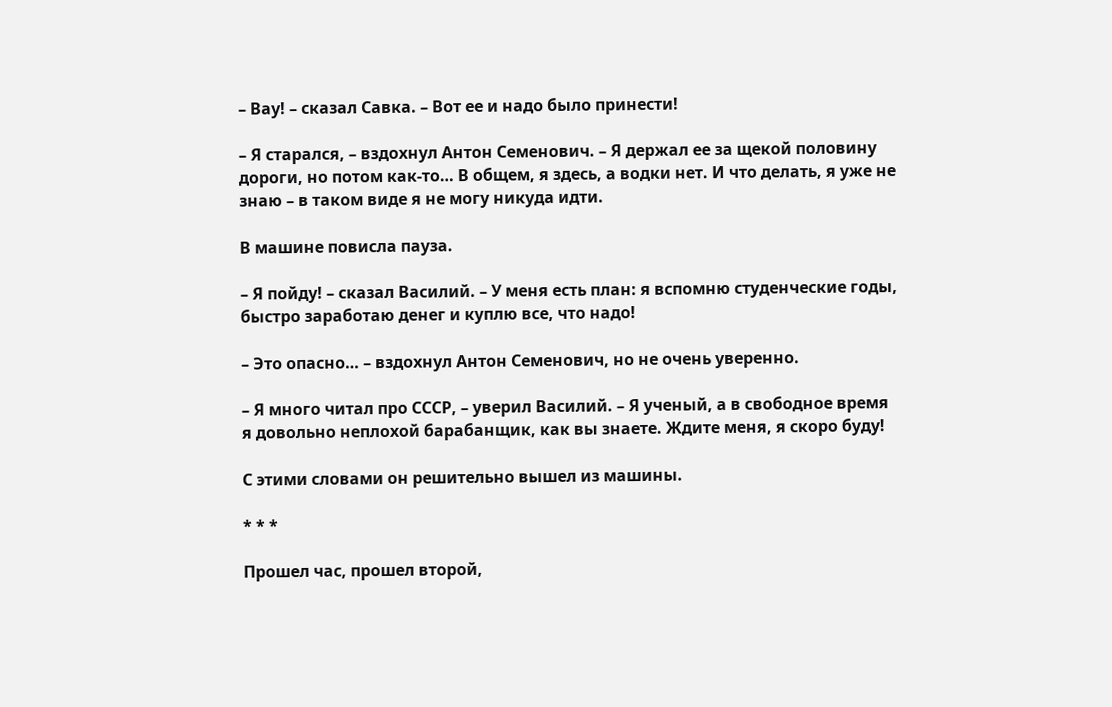– Вау! – сказал Савка. – Вот ее и надо было принести!

– Я старался, – вздохнул Антон Семенович. – Я держал ее за щекой половину дороги, но потом как-то… В общем, я здесь, а водки нет. И что делать, я уже не знаю – в таком виде я не могу никуда идти.

В машине повисла пауза.

– Я пойду! – сказал Василий. – У меня есть план: я вспомню студенческие годы, быстро заработаю денег и куплю все, что надо!

– Это опасно… – вздохнул Антон Семенович, но не очень уверенно.

– Я много читал про СССР, – уверил Василий. – Я ученый, а в свободное время я довольно неплохой барабанщик, как вы знаете. Ждите меня, я скоро буду!

С этими словами он решительно вышел из машины.

* * *

Прошел час, прошел второй,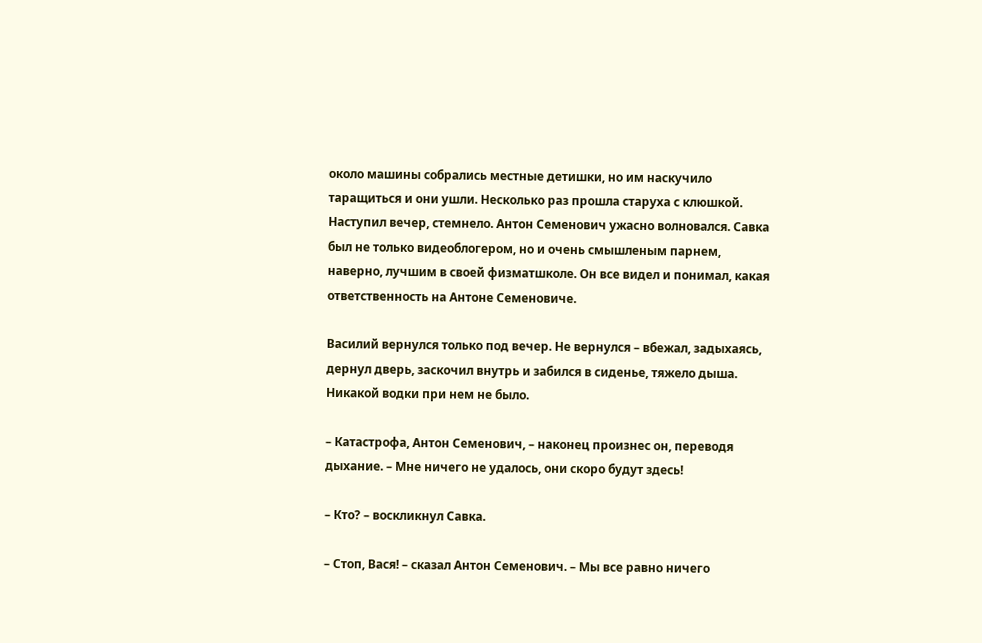около машины собрались местные детишки, но им наскучило таращиться и они ушли. Несколько раз прошла старуха с клюшкой. Наступил вечер, стемнело. Антон Семенович ужасно волновался. Савка был не только видеоблогером, но и очень смышленым парнем, наверно, лучшим в своей физматшколе. Он все видел и понимал, какая ответственность на Антоне Семеновиче.

Василий вернулся только под вечер. Не вернулся – вбежал, задыхаясь, дернул дверь, заскочил внутрь и забился в сиденье, тяжело дыша. Никакой водки при нем не было.

– Катастрофа, Антон Семенович, – наконец произнес он, переводя дыхание. – Мне ничего не удалось, они скоро будут здесь!

– Кто? – воскликнул Савка.

– Стоп, Вася! – сказал Антон Семенович. – Мы все равно ничего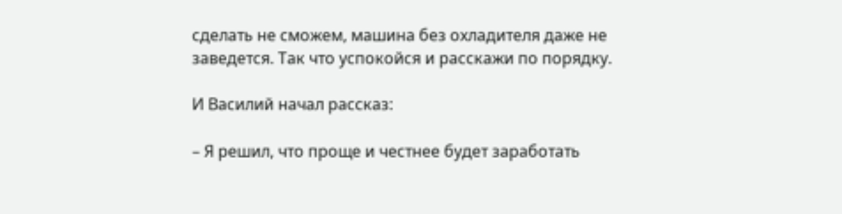сделать не сможем, машина без охладителя даже не заведется. Так что успокойся и расскажи по порядку.

И Василий начал рассказ:

– Я решил, что проще и честнее будет заработать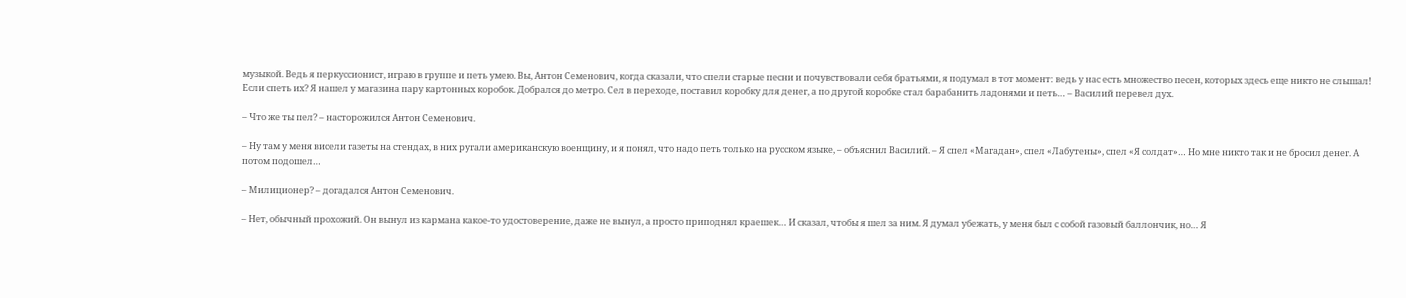музыкой. Ведь я перкуссионист, играю в группе и петь умею. Вы, Антон Семенович, когда сказали, что спели старые песни и почувствовали себя братьями, я подумал в тот момент: ведь у нас есть множество песен, которых здесь еще никто не слышал! Если спеть их? Я нашел у магазина пару картонных коробок. Добрался до метро. Сел в переходе, поставил коробку для денег, а по другой коробке стал барабанить ладонями и петь… – Василий перевел дух.

– Что же ты пел? – насторожился Антон Семенович.

– Ну там у меня висели газеты на стендах, в них ругали американскую военщину, и я понял, что надо петь только на русском языке, – объяснил Василий. – Я спел «Магадан», спел «Лабутены», спел «Я солдат»… Но мне никто так и не бросил денег. А потом подошел…

– Милиционер? – догадался Антон Семенович.

– Нет, обычный прохожий. Он вынул из кармана какое-то удостоверение, даже не вынул, а просто приподнял краешек… И сказал, чтобы я шел за ним. Я думал убежать, у меня был с собой газовый баллончик, но… Я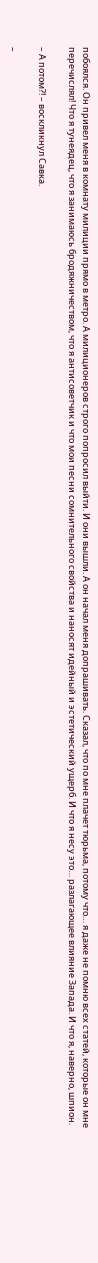побоялся. Он привел меня в комнату милиции прямо в метро. А милиционеров строго попросил выйти. И они вышли. А он начал меня допрашивать. Сказал, что по мне плачет тюрьма, потому что… я даже не помню всех статей, которые он мне перечислял! Что я тунеядец, что я занимаюсь бродяжничеством, что я антисоветчик и что мои песни сомнительного свойства и наносят идейный и эстетический ущерб. И что я несу это… разлагающее влияние Запада. И что я, наверно, шпион.

– А потом?! – воскликнул Савка.

–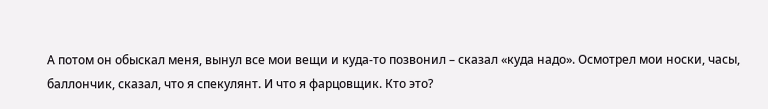А потом он обыскал меня, вынул все мои вещи и куда-то позвонил – сказал «куда надо». Осмотрел мои носки, часы, баллончик, сказал, что я спекулянт. И что я фарцовщик. Кто это?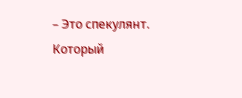– Это спекулянт. Который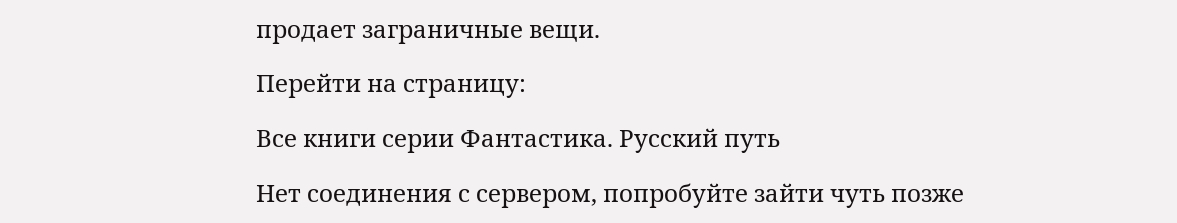продает заграничные вещи.

Перейти на страницу:

Все книги серии Фантастика. Русский путь

Нет соединения с сервером, попробуйте зайти чуть позже